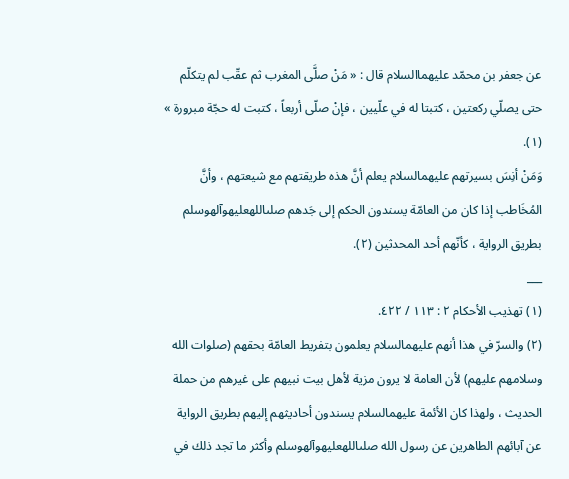عن جعفر بن محمّد عليهماالسلام قال : « مَنْ صلَّى المغرب ثم عقّب لم يتكلّم حتى يصلّي ركعتين ، كتبتا له في علّيين ، فإنْ صلّى أربعاً ، كتبت له حجّة مبرورة » (١).
وَمَنْ أنِسَ بسيرتهم عليهمالسلام يعلم أنَّ هذه طريقتهم مع شيعتهم ، وأنَّ المُخَاطب إذا كان من العامّة يسندون الحكم إلى جَدهم صلىاللهعليهوآلهوسلم بطريق الرواية ، كأنّهم أحد المحدثين (٢).
___
(١) تهذيب الأحكام ٢ : ١١٣ / ٤٢٢.
(٢) والسرّ في هذا أنهم عليهمالسلام يعلمون بتفريط العامّة بحقهم (صلوات الله وسلامهم عليهم) لأن العامة لا يرون مزية لأهل بيت نبيهم على غيرهم من حملة الحديث ، ولهذا كان الأئمة عليهمالسلام يسندون أحاديثهم إليهم بطريق الرواية عن آبائهم الطاهرين عن رسول الله صلىاللهعليهوآلهوسلم وأكثر ما تجد ذلك في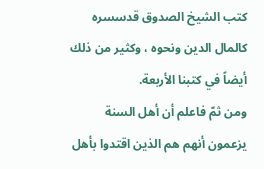كتب الشيخ الصدوق قدسسره كالمال الدين ونحوه ، وكثير من ذلك أيضاً في كتبنا الأربعة.
ومن ثمّ فاعلم أن أهل السنة يزعمون أنهم هم الذين اقتدوا بأهل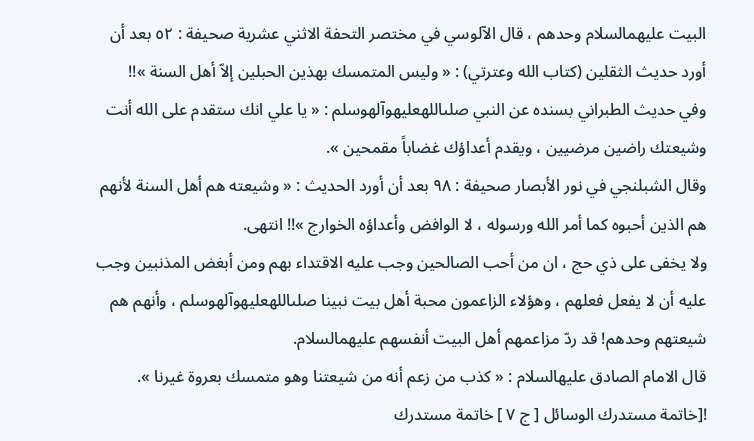البيت عليهمالسلام وحدهم ، قال الآلوسي في مختصر التحفة الاثني عشرية صحيفة : ٥٢ بعد أن أورد حديث الثقلين (كتاب الله وعترتي) : « وليس المتمسك بهذين الحبلين إلاّ أهل السنة »!!
وفي حديث الطبراني بسنده عن النبي صلىاللهعليهوآلهوسلم : « يا علي انك ستقدم على الله أنت وشيعتك راضين مرضيين ، ويقدم أعداؤك غضاباً مقمحين ».
وقال الشبلنجي في نور الأبصار صحيفة : ٩٨ بعد أن أورد الحديث : « وشيعته هم أهل السنة لأنهم هم الذين أحبوه كما أمر الله ورسوله ، لا الوافض وأعداؤه الخوارج »!! انتهى.
ولا يخفى على ذي حج ، ان من أحب الصالحين وجب عليه الاقتداء بهم ومن أبغض المذنبين وجب عليه أن لا يفعل فعلهم ، وهؤلاء الزاعمون محبة أهل بيت نبينا صلىاللهعليهوآلهوسلم ، وأنهم هم شيعتهم وحدهم! قد ردّ مزاعمهم أهل البيت أنفسهم عليهمالسلام.
قال الامام الصادق عليهالسلام : « كذب من زعم أنه من شيعتنا وهو متمسك بعروة غيرنا ».
![خاتمة مستدرك الوسائل [ ج ٧ ] خاتمة مستدرك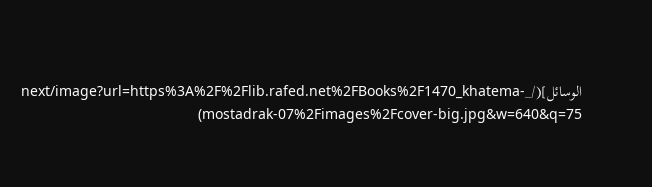الوسائل](/_next/image?url=https%3A%2F%2Flib.rafed.net%2FBooks%2F1470_khatema-mostadrak-07%2Fimages%2Fcover-big.jpg&w=640&q=75)